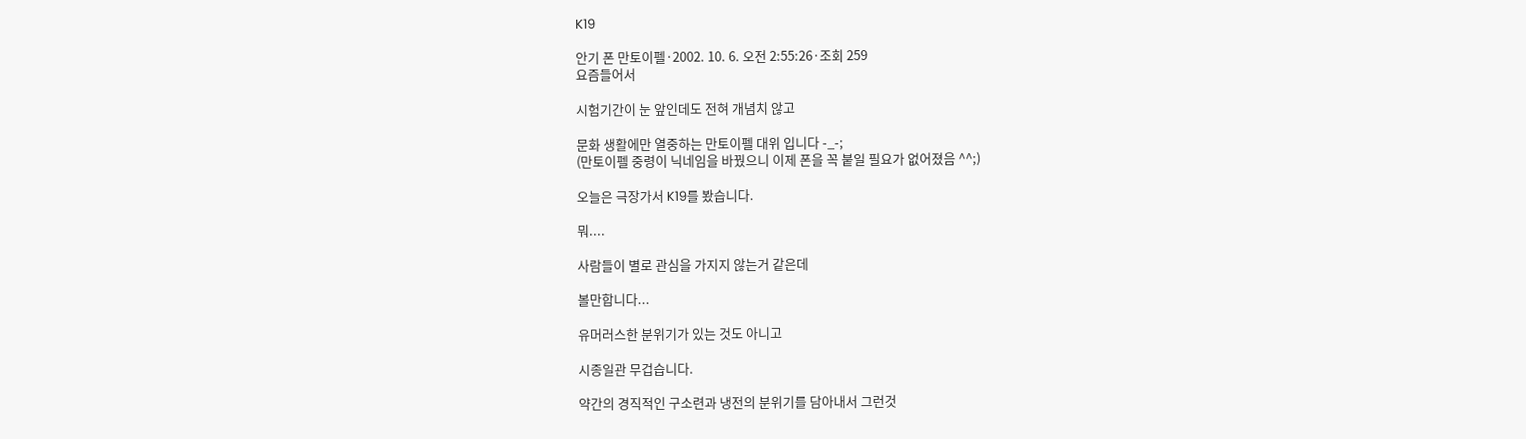K19

안기 폰 만토이펠·2002. 10. 6. 오전 2:55:26·조회 259
요즘들어서

시험기간이 눈 앞인데도 전혀 개념치 않고

문화 생활에만 열중하는 만토이펠 대위 입니다 -_-;
(만토이펠 중령이 닉네임을 바꿨으니 이제 폰을 꼭 붙일 필요가 없어졌음 ^^;)

오늘은 극장가서 K19를 봤습니다.

뭐....

사람들이 별로 관심을 가지지 않는거 같은데

볼만합니다...

유머러스한 분위기가 있는 것도 아니고

시종일관 무겁습니다.

약간의 경직적인 구소련과 냉전의 분위기를 담아내서 그런것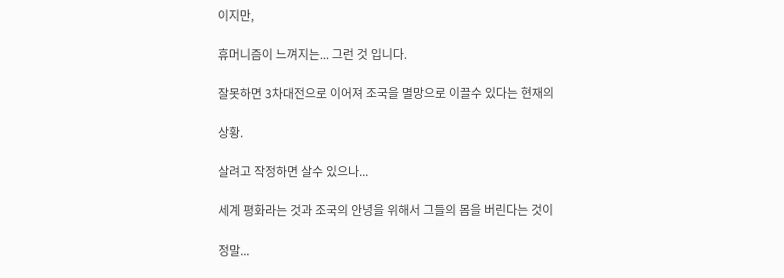이지만,

휴머니즘이 느껴지는... 그런 것 입니다.

잘못하면 3차대전으로 이어져 조국을 멸망으로 이끌수 있다는 현재의

상황.

살려고 작정하면 살수 있으나...

세계 평화라는 것과 조국의 안녕을 위해서 그들의 몸을 버린다는 것이

정말...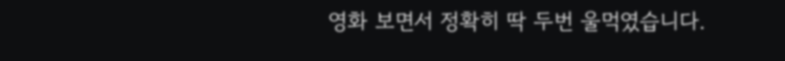영화 보면서 정확히 딱 두번 울먹였습니다.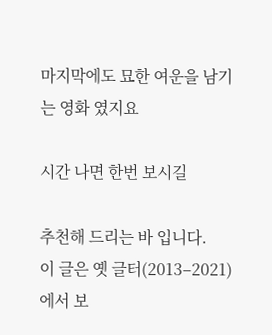마지막에도 묘한 여운을 남기는 영화 였지요

시간 나면 한번 보시길

추천해 드리는 바 입니다.
이 글은 옛 글터(2013–2021)에서 보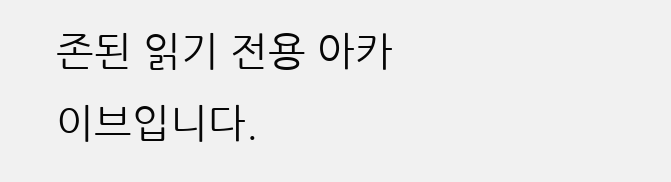존된 읽기 전용 아카이브입니다.